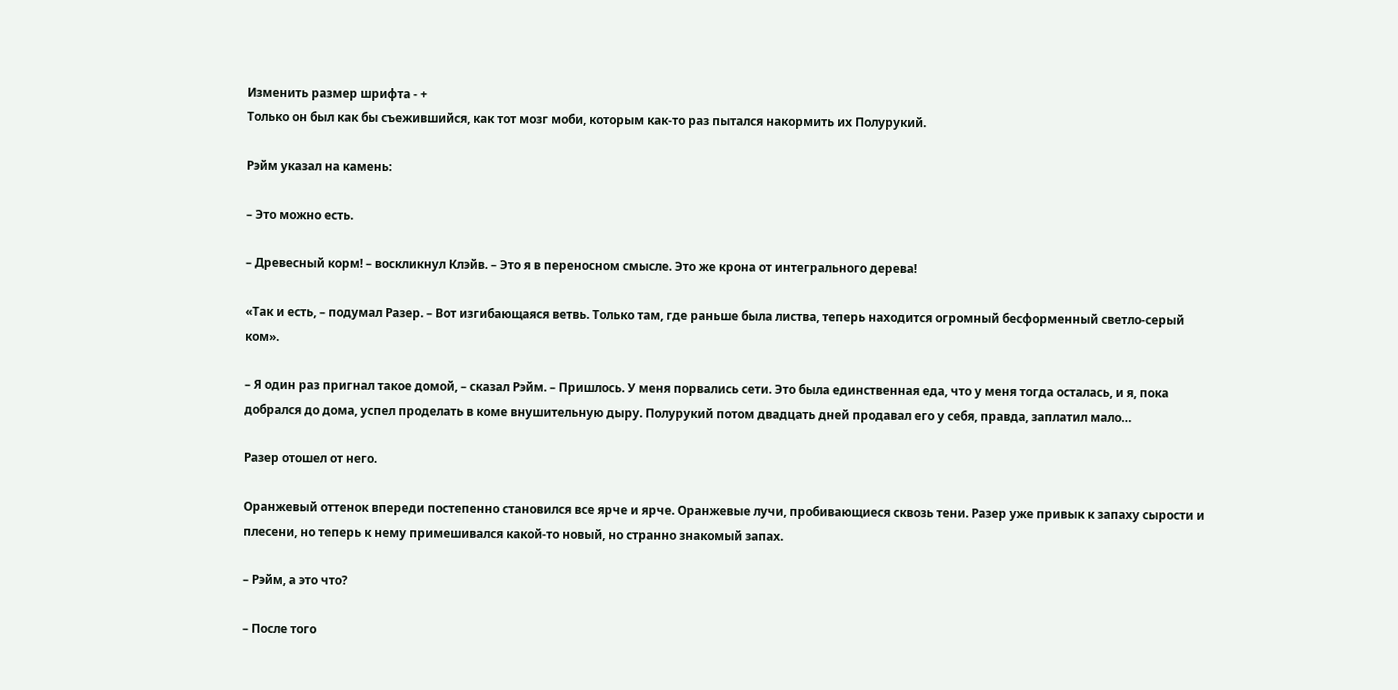Изменить размер шрифта - +
Только он был как бы съежившийся, как тот мозг моби, которым как‑то раз пытался накормить их Полурукий.

Рэйм указал на камень:

– Это можно есть.

– Древесный корм! – воскликнул Клэйв. – Это я в переносном смысле. Это же крона от интегрального дерева!

«Так и есть, – подумал Разер. – Вот изгибающаяся ветвь. Только там, где раньше была листва, теперь находится огромный бесформенный светло‑серый ком».

– Я один раз пригнал такое домой, – сказал Рэйм. – Пришлось. У меня порвались сети. Это была единственная еда, что у меня тогда осталась, и я, пока добрался до дома, успел проделать в коме внушительную дыру. Полурукий потом двадцать дней продавал его у себя, правда, заплатил мало…

Разер отошел от него.

Оранжевый оттенок впереди постепенно становился все ярче и ярче. Оранжевые лучи, пробивающиеся сквозь тени. Разер уже привык к запаху сырости и плесени, но теперь к нему примешивался какой‑то новый, но странно знакомый запах.

– Рэйм, а это что?

– После того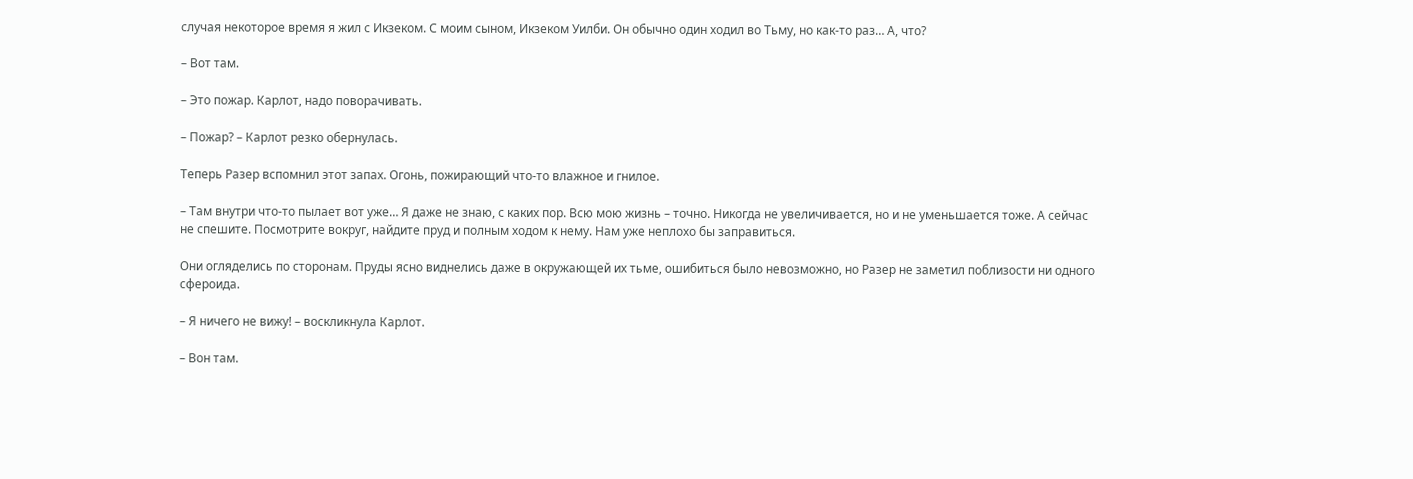случая некоторое время я жил с Икзеком. С моим сыном, Икзеком Уилби. Он обычно один ходил во Тьму, но как‑то раз… А, что?

– Вот там.

– Это пожар. Карлот, надо поворачивать.

– Пожар? – Карлот резко обернулась.

Теперь Разер вспомнил этот запах. Огонь, пожирающий что‑то влажное и гнилое.

– Там внутри что‑то пылает вот уже… Я даже не знаю, с каких пор. Всю мою жизнь – точно. Никогда не увеличивается, но и не уменьшается тоже. А сейчас не спешите. Посмотрите вокруг, найдите пруд и полным ходом к нему. Нам уже неплохо бы заправиться.

Они огляделись по сторонам. Пруды ясно виднелись даже в окружающей их тьме, ошибиться было невозможно, но Разер не заметил поблизости ни одного сфероида.

– Я ничего не вижу! – воскликнула Карлот.

– Вон там.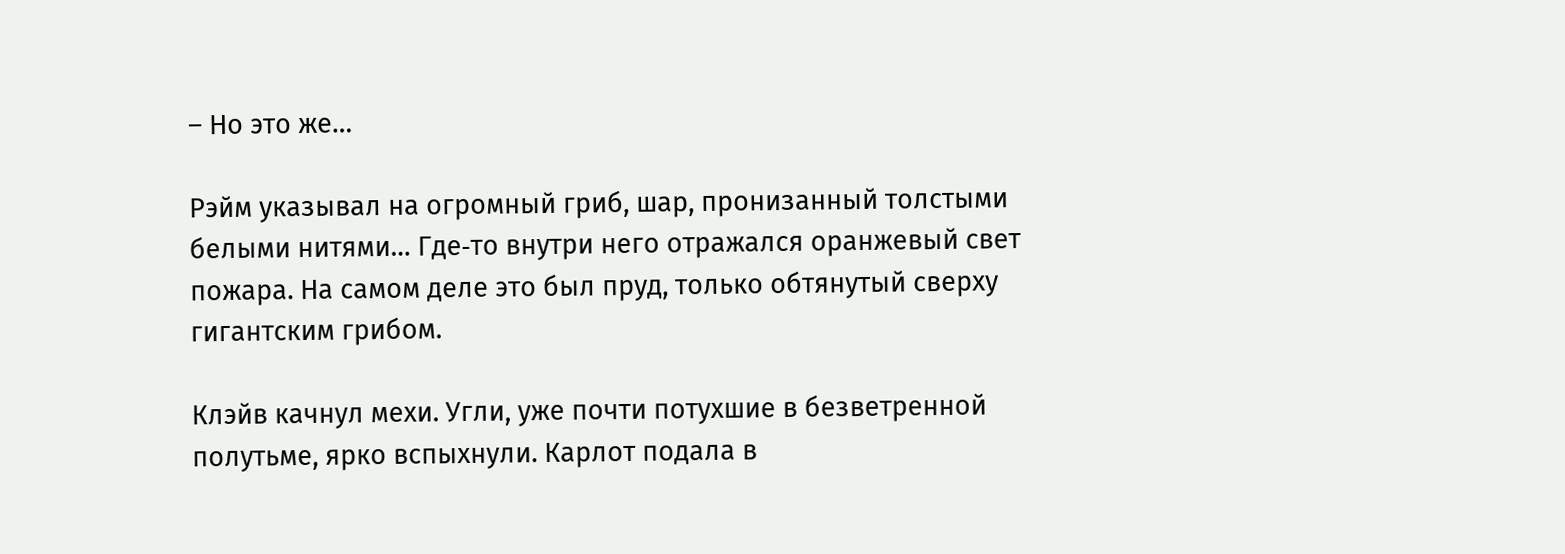– Но это же…

Рэйм указывал на огромный гриб, шар, пронизанный толстыми белыми нитями… Где‑то внутри него отражался оранжевый свет пожара. На самом деле это был пруд, только обтянутый сверху гигантским грибом.

Клэйв качнул мехи. Угли, уже почти потухшие в безветренной полутьме, ярко вспыхнули. Карлот подала в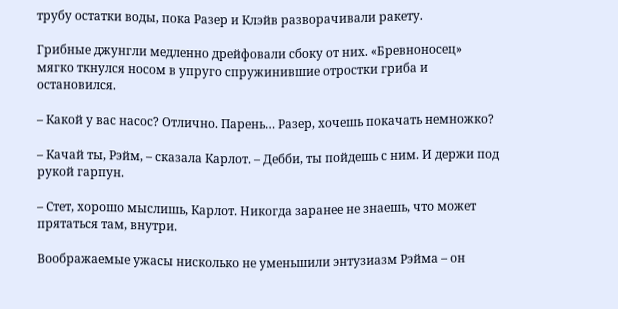трубу остатки воды, пока Разер и Клэйв разворачивали ракету.

Грибные джунгли медленно дрейфовали сбоку от них. «Бревноносец» мягко ткнулся носом в упруго спружинившие отростки гриба и остановился.

– Какой у вас насос? Отлично. Парень… Разер, хочешь покачать немножко?

– Качай ты, Рэйм, – сказала Карлот. – Дебби, ты пойдешь с ним. И держи под рукой гарпун.

– Стет, хорошо мыслишь, Карлот. Никогда заранее не знаешь, что может прятаться там, внутри.

Воображаемые ужасы нисколько не уменьшили энтузиазм Рэйма – он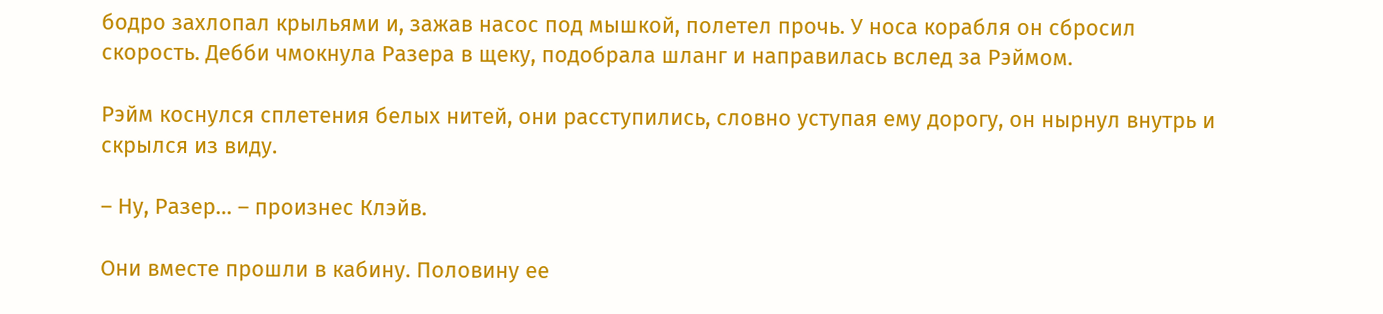бодро захлопал крыльями и, зажав насос под мышкой, полетел прочь. У носа корабля он сбросил скорость. Дебби чмокнула Разера в щеку, подобрала шланг и направилась вслед за Рэймом.

Рэйм коснулся сплетения белых нитей, они расступились, словно уступая ему дорогу, он нырнул внутрь и скрылся из виду.

– Ну, Разер… – произнес Клэйв.

Они вместе прошли в кабину. Половину ее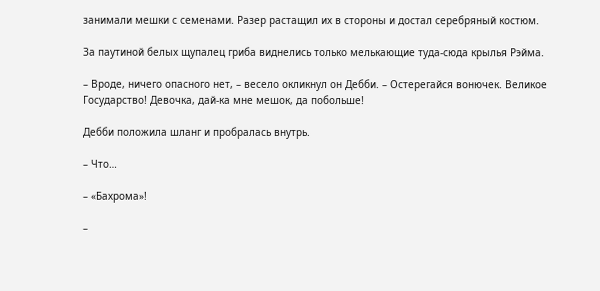занимали мешки с семенами. Разер растащил их в стороны и достал серебряный костюм.

За паутиной белых щупалец гриба виднелись только мелькающие туда‑сюда крылья Рэйма.

– Вроде, ничего опасного нет, – весело окликнул он Дебби. – Остерегайся вонючек. Великое Государство! Девочка, дай‑ка мне мешок, да побольше!

Дебби положила шланг и пробралась внутрь.

– Что…

– «Бахрома»!

–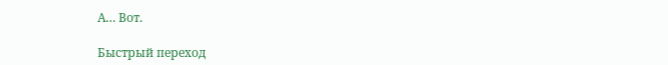А… Вот.

Быстрый переход